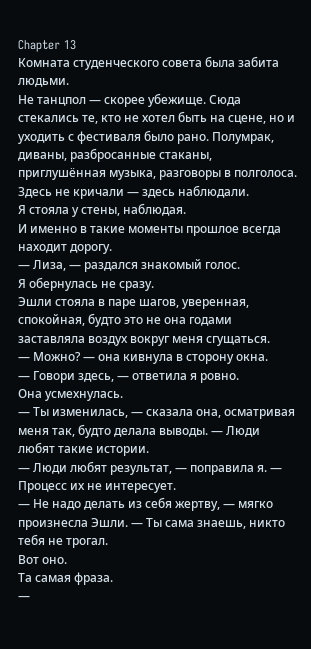Chapter 13
Комната студенческого совета была забита людьми.
Не танцпол — скорее убежище. Сюда стекались те, кто не хотел быть на сцене, но и уходить с фестиваля было рано. Полумрак, диваны, разбросанные стаканы, приглушённая музыка, разговоры в полголоса. Здесь не кричали — здесь наблюдали.
Я стояла у стены, наблюдая.
И именно в такие моменты прошлое всегда находит дорогу.
— Лиза, — раздался знакомый голос.
Я обернулась не сразу.
Эшли стояла в паре шагов, уверенная, спокойная, будто это не она годами заставляла воздух вокруг меня сгущаться.
— Можно? — она кивнула в сторону окна.
— Говори здесь, — ответила я ровно.
Она усмехнулась.
— Ты изменилась, — сказала она, осматривая меня так, будто делала выводы. — Люди любят такие истории.
— Люди любят результат, — поправила я. — Процесс их не интересует.
— Не надо делать из себя жертву, — мягко произнесла Эшли. — Ты сама знаешь, никто тебя не трогал.
Вот оно.
Та самая фраза.
—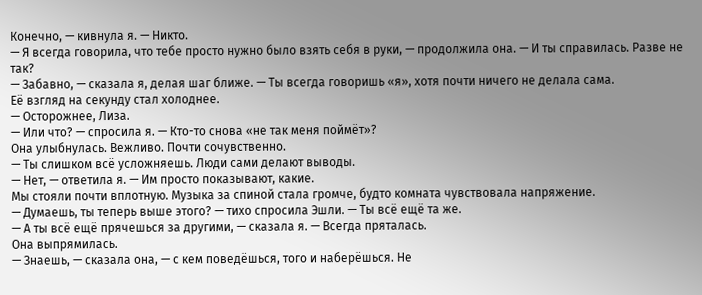Конечно, — кивнула я. — Никто.
— Я всегда говорила, что тебе просто нужно было взять себя в руки, — продолжила она. — И ты справилась. Разве не так?
— Забавно, — сказала я, делая шаг ближе. — Ты всегда говоришь «я», хотя почти ничего не делала сама.
Её взгляд на секунду стал холоднее.
— Осторожнее, Лиза.
— Или что? — спросила я. — Кто-то снова «не так меня поймёт»?
Она улыбнулась. Вежливо. Почти сочувственно.
— Ты слишком всё усложняешь. Люди сами делают выводы.
— Нет, — ответила я. — Им просто показывают, какие.
Мы стояли почти вплотную. Музыка за спиной стала громче, будто комната чувствовала напряжение.
— Думаешь, ты теперь выше этого? — тихо спросила Эшли. — Ты всё ещё та же.
— А ты всё ещё прячешься за другими, — сказала я. — Всегда пряталась.
Она выпрямилась.
— Знаешь, — сказала она, — с кем поведёшься, того и наберёшься. Не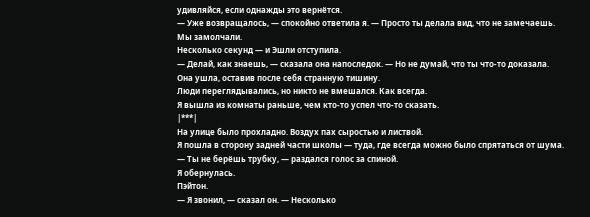удивляйся, если однажды это вернётся.
— Уже возвращалось, — спокойно ответила я. — Просто ты делала вид, что не замечаешь.
Мы замолчали.
Несколько секунд — и Эшли отступила.
— Делай, как знаешь, — сказала она напоследок. — Но не думай, что ты что-то доказала.
Она ушла, оставив после себя странную тишину.
Люди переглядывались, но никто не вмешался. Как всегда.
Я вышла из комнаты раньше, чем кто-то успел что-то сказать.
|***|
На улице было прохладно. Воздух пах сыростью и листвой.
Я пошла в сторону задней части школы — туда, где всегда можно было спрятаться от шума.
— Ты не берёшь трубку, — раздался голос за спиной.
Я обернулась.
Пэйтон.
— Я звонил, — сказал он. — Несколько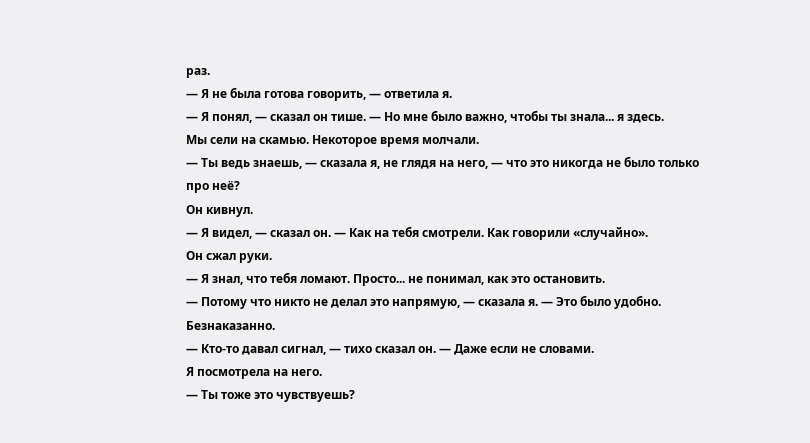раз.
— Я не была готова говорить, — ответила я.
— Я понял, — сказал он тише. — Но мне было важно, чтобы ты знала... я здесь.
Мы сели на скамью. Некоторое время молчали.
— Ты ведь знаешь, — сказала я, не глядя на него, — что это никогда не было только про неё?
Он кивнул.
— Я видел, — сказал он. — Как на тебя смотрели. Как говорили «случайно».
Он сжал руки.
— Я знал, что тебя ломают. Просто... не понимал, как это остановить.
— Потому что никто не делал это напрямую, — сказала я. — Это было удобно. Безнаказанно.
— Кто-то давал сигнал, — тихо сказал он. — Даже если не словами.
Я посмотрела на него.
— Ты тоже это чувствуешь?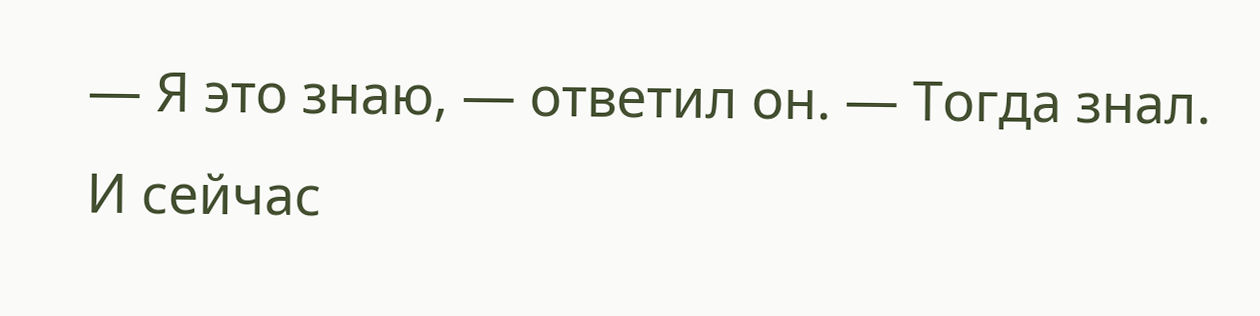— Я это знаю, — ответил он. — Тогда знал. И сейчас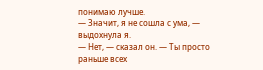понимаю лучше.
— Значит, я не сошла с ума, — выдохнула я.
— Нет, — сказал он. — Ты просто раньше всех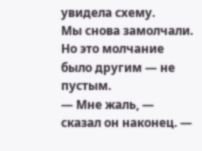увидела схему.
Мы снова замолчали. Но это молчание было другим — не пустым.
— Мне жаль, — сказал он наконец. —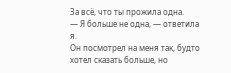За всё, что ты прожила одна.
— Я больше не одна, — ответила я.
Он посмотрел на меня так, будто хотел сказать больше, но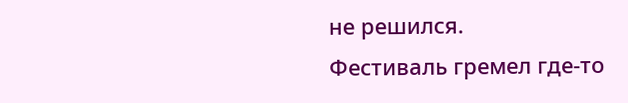не решился.
Фестиваль гремел где-то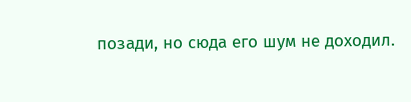позади, но сюда его шум не доходил.